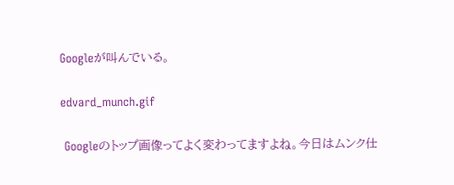Googleが叫んでいる。

edvard_munch.gif

 Googleのトップ画像ってよく変わってますよね。今日はムンク仕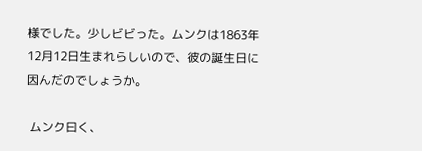様でした。少しビビった。ムンクは1863年12月12日生まれらしいので、彼の誕生日に因んだのでしょうか。

 ムンク曰く、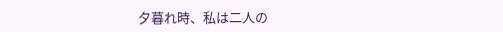夕暮れ時、私は二人の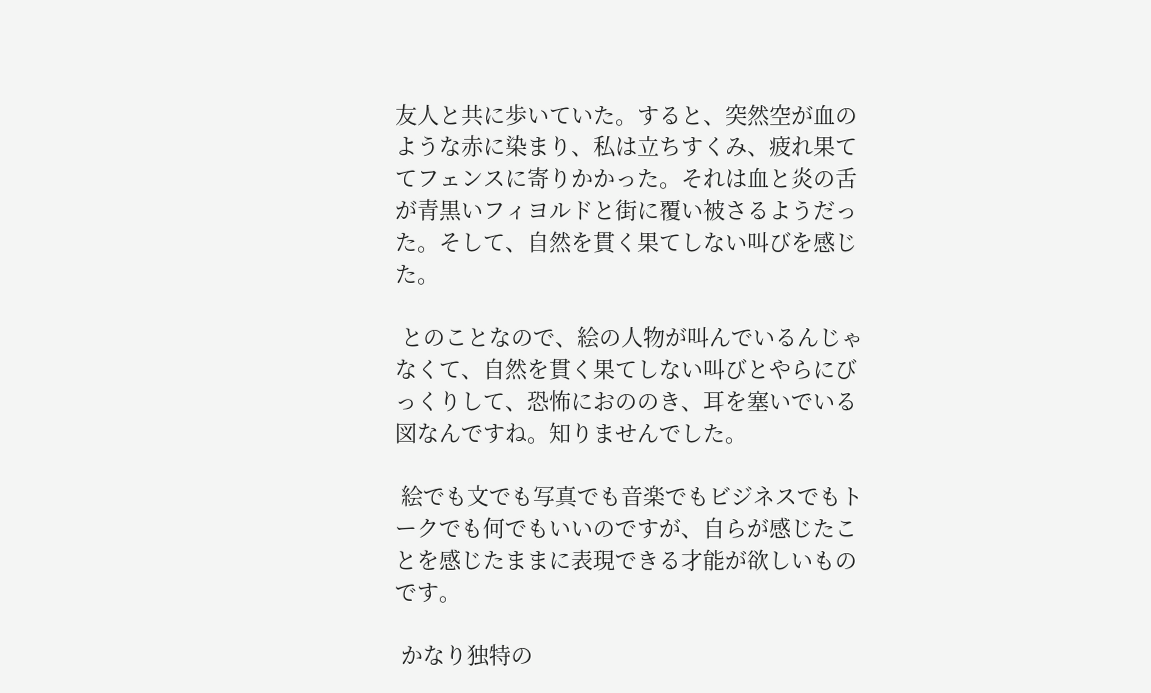友人と共に歩いていた。すると、突然空が血のような赤に染まり、私は立ちすくみ、疲れ果ててフェンスに寄りかかった。それは血と炎の舌が青黒いフィヨルドと街に覆い被さるようだった。そして、自然を貫く果てしない叫びを感じた。

 とのことなので、絵の人物が叫んでいるんじゃなくて、自然を貫く果てしない叫びとやらにびっくりして、恐怖におののき、耳を塞いでいる図なんですね。知りませんでした。

 絵でも文でも写真でも音楽でもビジネスでもトークでも何でもいいのですが、自らが感じたことを感じたままに表現できる才能が欲しいものです。

 かなり独特の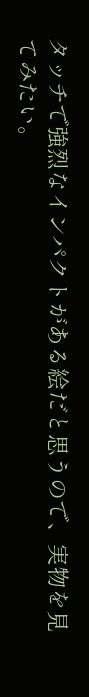タッチで強烈なインパクトがある絵だと思うので、実物を見てみたい。